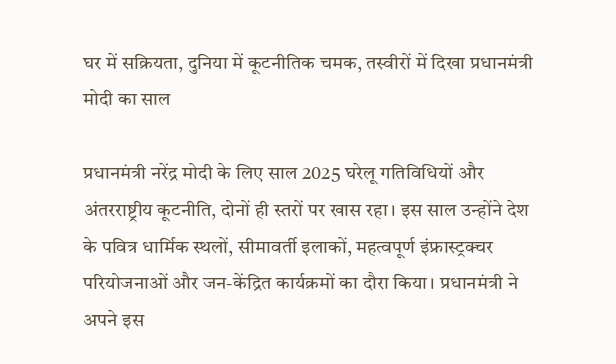घर में सक्रियता, दुनिया में कूटनीतिक चमक, तस्वीरों में दिखा प्रधानमंत्री मोदी का साल

प्रधानमंत्री नरेंद्र मोदी के लिए साल 2025 घरेलू गतिविधियों और अंतरराष्ट्रीय कूटनीति, दोनों ही स्तरों पर खास रहा। इस साल उन्होंने देश के पवित्र धार्मिक स्थलों, सीमावर्ती इलाकों, महत्वपूर्ण इंफ्रास्ट्रक्चर परियोजनाओं और जन-केंद्रित कार्यक्रमों का दौरा किया। प्रधानमंत्री ने अपने इस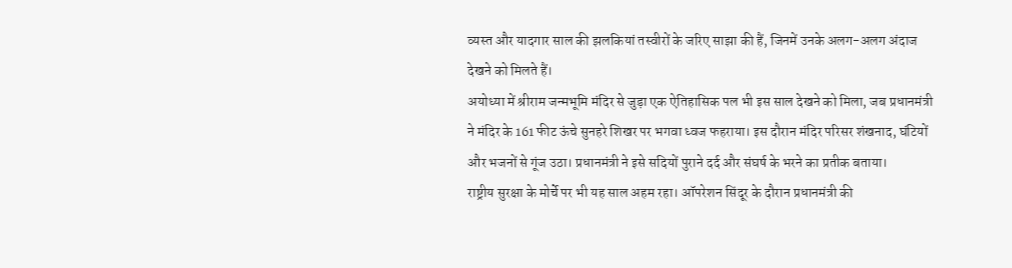व्यस्त और यादगार साल की झलकियां तस्वीरों के जरिए साझा की हैं, जिनमें उनके अलग-अलग अंदाज देखने को मिलते हैं।
अयोध्या में श्रीराम जन्मभूमि मंदिर से जुड़ा एक ऐतिहासिक पल भी इस साल देखने को मिला, जब प्रधानमंत्री ने मंदिर के 161 फीट ऊंचे सुनहरे शिखर पर भगवा ध्वज फहराया। इस दौरान मंदिर परिसर शंखनाद, घंटियों और भजनों से गूंज उठा। प्रधानमंत्री ने इसे सदियों पुराने दर्द और संघर्ष के भरने का प्रतीक बताया।
राष्ट्रीय सुरक्षा के मोर्चे पर भी यह साल अहम रहा। ऑपरेशन सिंदूर के दौरान प्रधानमंत्री की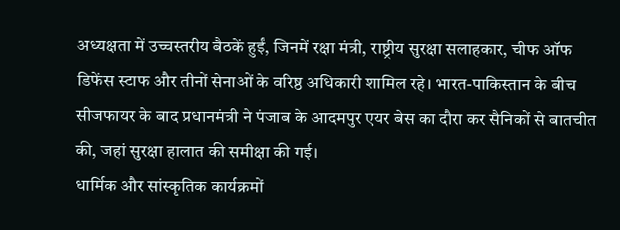अध्यक्षता में उच्चस्तरीय बैठकें हुईं, जिनमें रक्षा मंत्री, राष्ट्रीय सुरक्षा सलाहकार, चीफ ऑफ डिफेंस स्टाफ और तीनों सेनाओं के वरिष्ठ अधिकारी शामिल रहे। भारत-पाकिस्तान के बीच सीजफायर के बाद प्रधानमंत्री ने पंजाब के आदमपुर एयर बेस का दौरा कर सैनिकों से बातचीत की, जहां सुरक्षा हालात की समीक्षा की गई।
धार्मिक और सांस्कृतिक कार्यक्रमों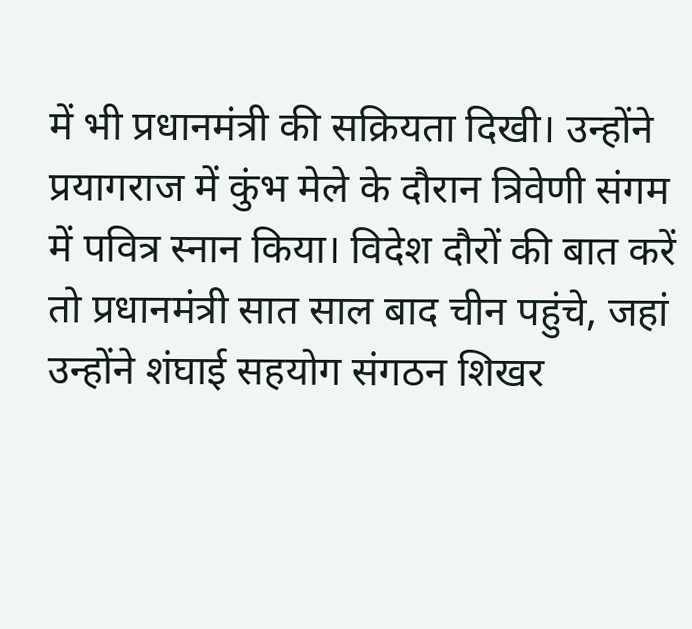में भी प्रधानमंत्री की सक्रियता दिखी। उन्होंने प्रयागराज में कुंभ मेले के दौरान त्रिवेणी संगम में पवित्र स्नान किया। विदेश दौरों की बात करें तो प्रधानमंत्री सात साल बाद चीन पहुंचे, जहां उन्होंने शंघाई सहयोग संगठन शिखर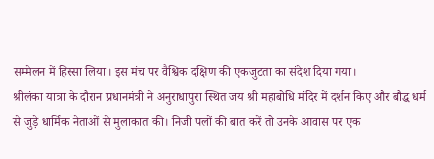सम्मेलन में हिस्सा लिया। इस मंच पर वैश्विक दक्षिण की एकजुटता का संदेश दिया गया।
श्रीलंका यात्रा के दौरान प्रधानमंत्री ने अनुराधापुरा स्थित जय श्री महाबोधि मंदिर में दर्शन किए और बौद्ध धर्म से जुड़े धार्मिक नेताओं से मुलाकात की। निजी पलों की बात करें तो उनके आवास पर एक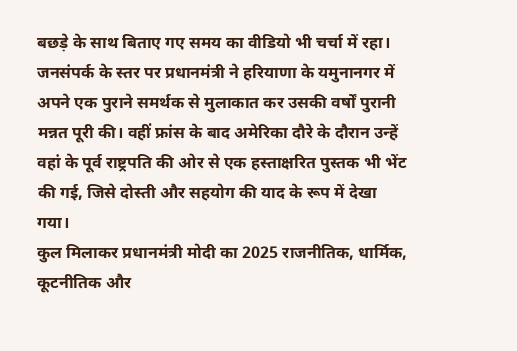बछड़े के साथ बिताए गए समय का वीडियो भी चर्चा में रहा।
जनसंपर्क के स्तर पर प्रधानमंत्री ने हरियाणा के यमुनानगर में अपने एक पुराने समर्थक से मुलाकात कर उसकी वर्षों पुरानी मन्नत पूरी की। वहीं फ्रांस के बाद अमेरिका दौरे के दौरान उन्हें वहां के पूर्व राष्ट्रपति की ओर से एक हस्ताक्षरित पुस्तक भी भेंट की गई, जिसे दोस्ती और सहयोग की याद के रूप में देखा गया।
कुल मिलाकर प्रधानमंत्री मोदी का 2025 राजनीतिक, धार्मिक, कूटनीतिक और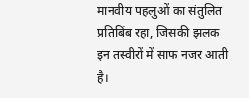मानवीय पहलुओं का संतुलित प्रतिबिंब रहा, जिसकी झलक इन तस्वीरों में साफ नजर आती है।